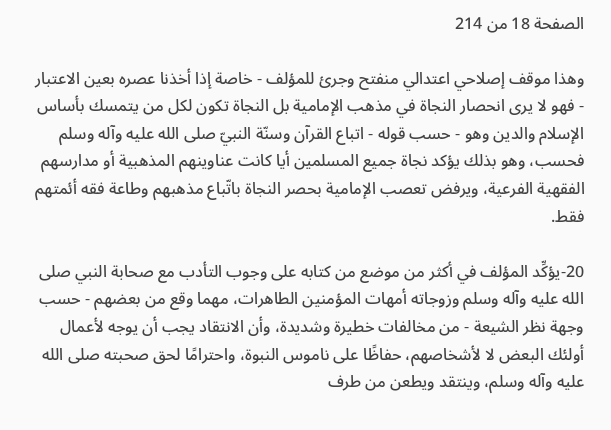الصفحة 18 من 214

وهذا موقف إصلاحي اعتدالي منفتح وجرئ للمؤلف - خاصة إذا أخذنا عصره بعين الاعتبار - فهو لا يرى انحصار النجاة في مذهب الإمامية بل النجاة تكون لكل من يتمسك بأساس الإسلام والدين وهو - حسب قوله - اتباع القرآن وسنّة النبيّ صلى الله عليه وآله وسلم فحسب، وهو بذلك يؤكد نجاة جميع المسلمين أيا كانت عناوينهم المذهبية أو مدارسهم الفقهية الفرعية، ويرفض تعصب الإمامية بحصر النجاة باتّباع مذهبهم وطاعة فقه أئمتهم فقط.

20-يؤكِّد المؤلف في أكثر من موضع من كتابه على وجوب التأدب مع صحابة النبي صلى الله عليه وآله وسلم وزوجاته أمهات المؤمنين الطاهرات، مهما وقع من بعضهم - حسب وجهة نظر الشيعة - من مخالفات خطيرة وشديدة، وأن الانتقاد يجب أن يوجه لأعمال أولئك البعض لا لأشخاصهم، حفاظًا على ناموس النبوة، واحترامًا لحق صحبته صلى الله عليه وآله وسلم، وينتقد ويطعن من طرف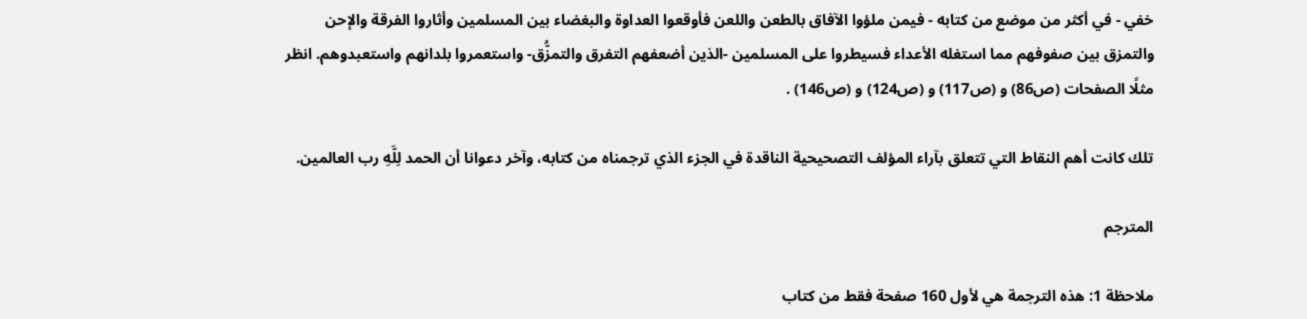خفي - في أكثر من موضع من كتابه - فيمن ملؤوا الآفاق بالطعن واللعن فأوقعوا العداوة والبغضاء بين المسلمين وأثاروا الفرقة والإحن والتمزق بين صفوفهم مما استغله الأعداء فسيطروا على المسلمين -الذين أضعفهم التفرق والتمزُّق- واستعمروا بلدانهم واستعبدوهم. انظر مثلًا الصفحات (ص86) و (ص117) و (ص124) و (ص146) .

تلك كانت أهم النقاط التي تتعلق بآراء المؤلف التصحيحية الناقدة في الجزء الذي ترجمناه من كتابه، وآخر دعوانا أن الحمد لِلَّهِ رب العالمين.

المترجم

ملاحظة 1: هذه الترجمة هي لأول 160 صفحة فقط من كتاب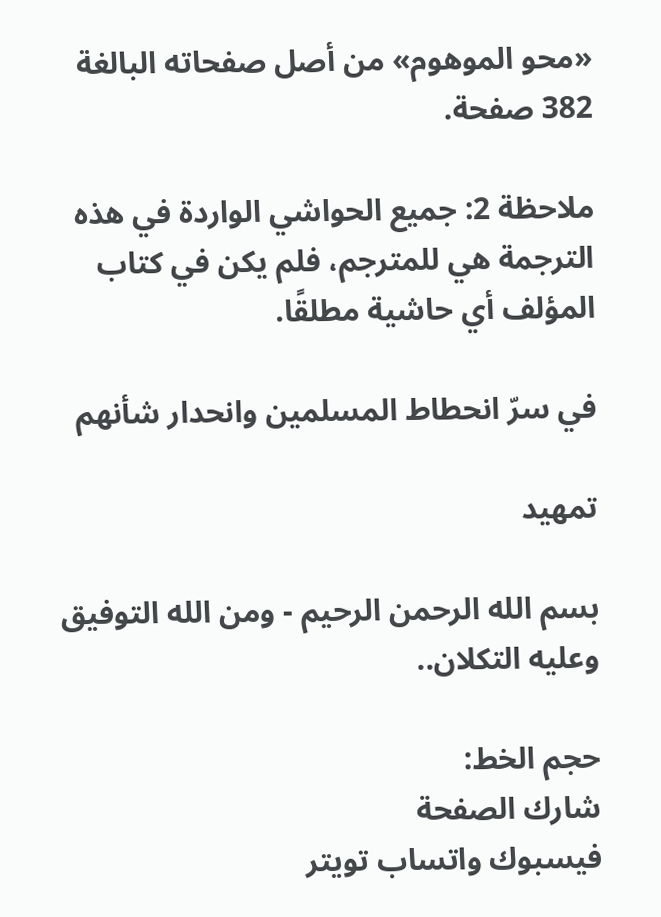«محو الموهوم» من أصل صفحاته البالغة 382 صفحة.

ملاحظة 2: جميع الحواشي الواردة في هذه الترجمة هي للمترجم، فلم يكن في كتاب المؤلف أي حاشية مطلقًا.

في سرّ انحطاط المسلمين وانحدار شأنهم

تمهيد

بسم الله الرحمن الرحيم - ومن الله التوفيق وعليه التكلان..

حجم الخط:
شارك الصفحة
فيسبوك واتساب تويتر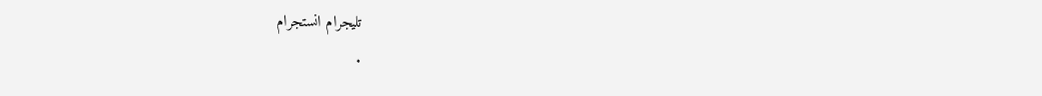تليجرام انستجرام
.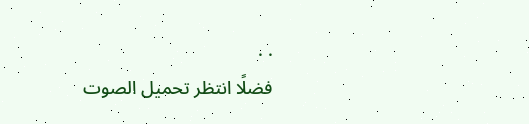. .
فضلًا انتظر تحميل الصوت